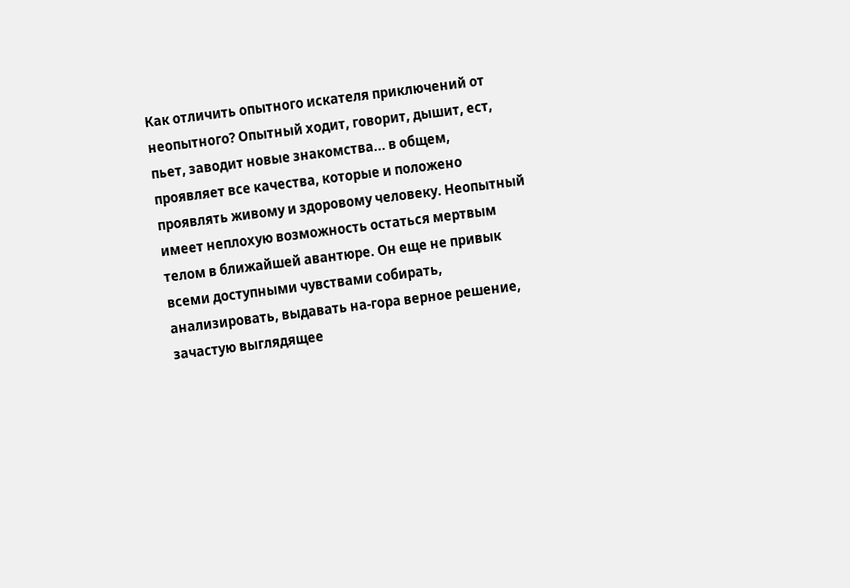Как отличить опытного искателя приключений от неопытного? Опытный ходит, говорит, дышит, ест, пьет, заводит новые знакомства... в общем, проявляет все качества, которые и положено проявлять живому и здоровому человеку. Неопытный имеет неплохую возможность остаться мертвым телом в ближайшей авантюре. Он еще не привык всеми доступными чувствами собирать, анализировать, выдавать на-гора верное решение, зачастую выглядящее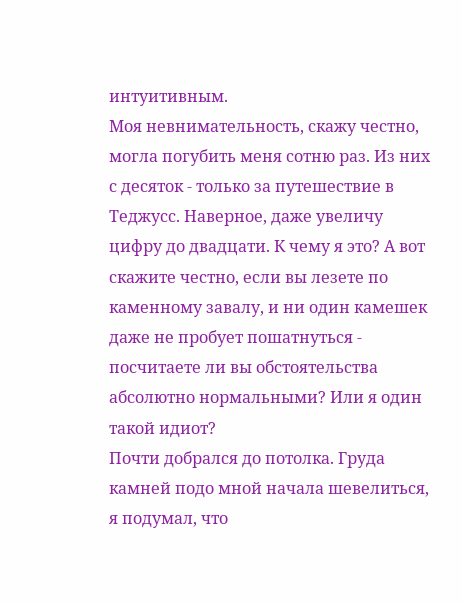интуитивным.
Моя невнимательность, скажу честно, могла погубить меня сотню раз. Из них с десяток - только за путешествие в Теджусс. Наверное, даже увеличу цифру до двадцати. К чему я это? А вот скажите честно, если вы лезете по каменному завалу, и ни один камешек даже не пробует пошатнуться - посчитаете ли вы обстоятельства абсолютно нормальными? Или я один такой идиот?
Почти добрался до потолка. Груда камней подо мной начала шевелиться, я подумал, что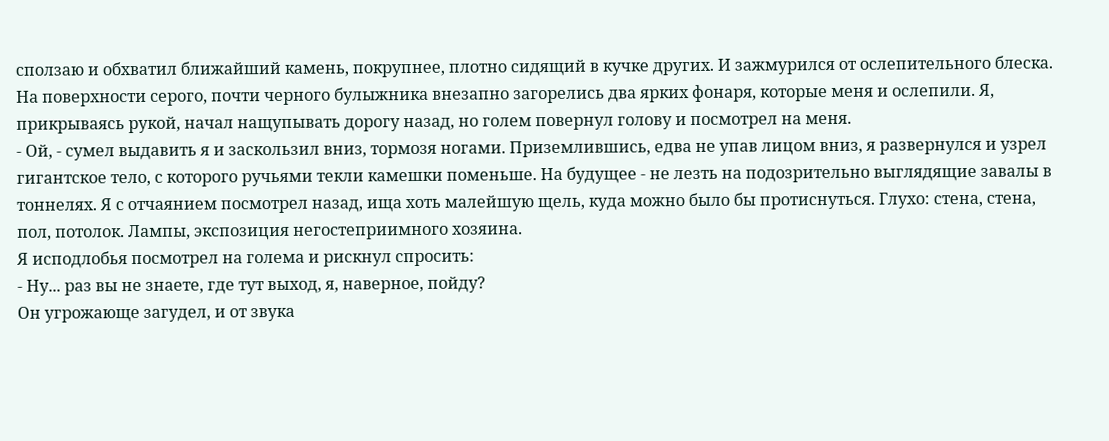сползаю и обхватил ближайший камень, покрупнее, плотно сидящий в кучке других. И зажмурился от ослепительного блеска. На поверхности серого, почти черного булыжника внезапно загорелись два ярких фонаря, которые меня и ослепили. Я, прикрываясь рукой, начал нащупывать дорогу назад, но голем повернул голову и посмотрел на меня.
- Ой, - сумел выдавить я и заскользил вниз, тормозя ногами. Приземлившись, едва не упав лицом вниз, я развернулся и узрел гигантское тело, с которого ручьями текли камешки поменьше. На будущее - не лезть на подозрительно выглядящие завалы в тоннелях. Я с отчаянием посмотрел назад, ища хоть малейшую щель, куда можно было бы протиснуться. Глухо: стена, стена, пол, потолок. Лампы, экспозиция негостеприимного хозяина.
Я исподлобья посмотрел на голема и рискнул спросить:
- Ну... раз вы не знаете, где тут выход, я, наверное, пойду?
Он угрожающе загудел, и от звука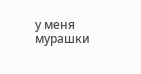у меня мурашки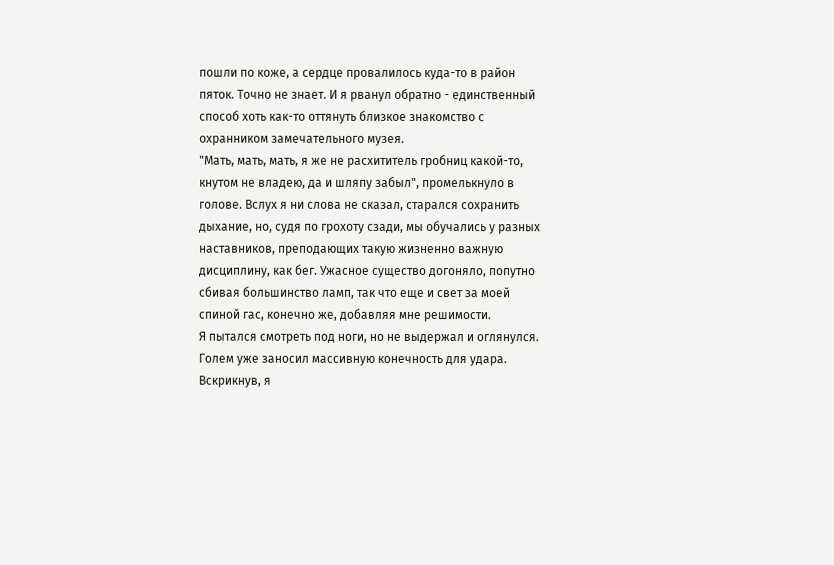пошли по коже, а сердце провалилось куда-то в район пяток. Точно не знает. И я рванул обратно - единственный способ хоть как-то оттянуть близкое знакомство с охранником замечательного музея.
"Мать, мать, мать, я же не расхититель гробниц какой-то, кнутом не владею, да и шляпу забыл", промелькнуло в голове. Вслух я ни слова не сказал, старался сохранить дыхание, но, судя по грохоту сзади, мы обучались у разных наставников, преподающих такую жизненно важную дисциплину, как бег. Ужасное существо догоняло, попутно сбивая большинство ламп, так что еще и свет за моей спиной гас, конечно же, добавляя мне решимости.
Я пытался смотреть под ноги, но не выдержал и оглянулся. Голем уже заносил массивную конечность для удара. Вскрикнув, я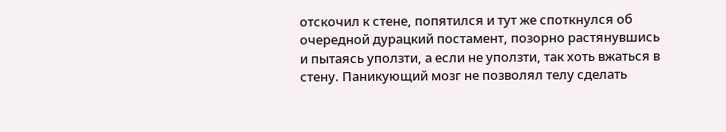отскочил к стене, попятился и тут же споткнулся об очередной дурацкий постамент, позорно растянувшись и пытаясь уползти, а если не уползти, так хоть вжаться в стену. Паникующий мозг не позволял телу сделать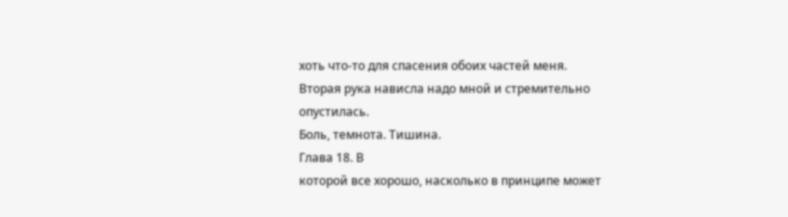хоть что-то для спасения обоих частей меня.
Вторая рука нависла надо мной и стремительно опустилась.
Боль, темнота. Тишина.
Глава 18. В
которой все хорошо, насколько в принципе может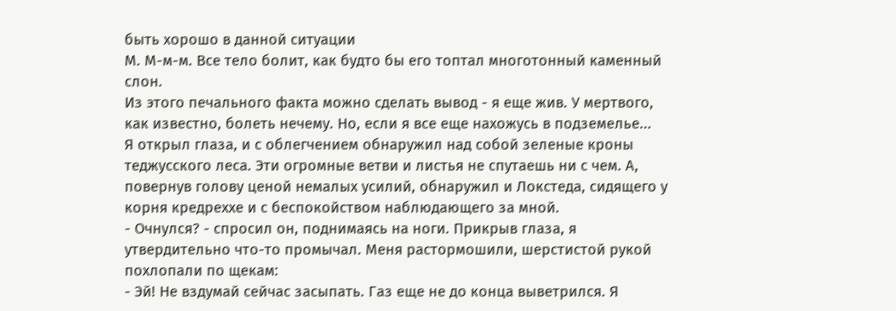быть хорошо в данной ситуации
М. М-м-м. Все тело болит, как будто бы его топтал многотонный каменный слон.
Из этого печального факта можно сделать вывод - я еще жив. У мертвого, как известно, болеть нечему. Но, если я все еще нахожусь в подземелье...
Я открыл глаза, и с облегчением обнаружил над собой зеленые кроны теджусского леса. Эти огромные ветви и листья не спутаешь ни с чем. А, повернув голову ценой немалых усилий, обнаружил и Локстеда, сидящего у корня кредреххе и с беспокойством наблюдающего за мной.
- Очнулся? - спросил он, поднимаясь на ноги. Прикрыв глаза, я утвердительно что-то промычал. Меня растормошили, шерстистой рукой похлопали по щекам:
- Эй! Не вздумай сейчас засыпать. Газ еще не до конца выветрился. Я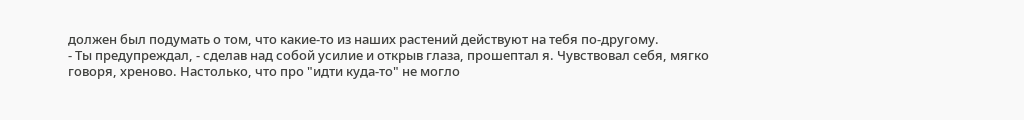должен был подумать о том, что какие-то из наших растений действуют на тебя по-другому.
- Ты предупреждал, - сделав над собой усилие и открыв глаза, прошептал я. Чувствовал себя, мягко говоря, хреново. Настолько, что про "идти куда-то" не могло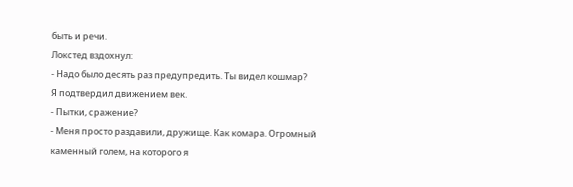быть и речи.
Локстед вздохнул:
- Надо было десять раз предупредить. Ты видел кошмар?
Я подтвердил движением век.
- Пытки, сражение?
- Меня просто раздавили, дружище. Как комара. Огромный каменный голем, на которого я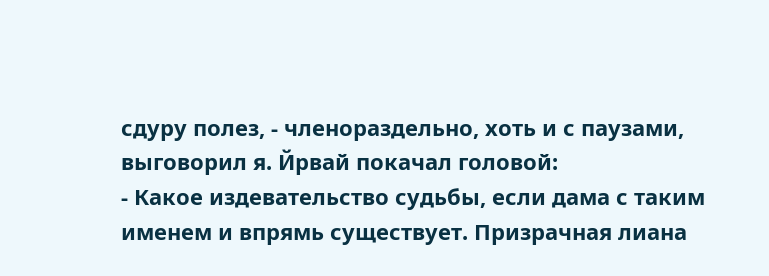сдуру полез, - членораздельно, хоть и с паузами, выговорил я. Йрвай покачал головой:
- Какое издевательство судьбы, если дама с таким именем и впрямь существует. Призрачная лиана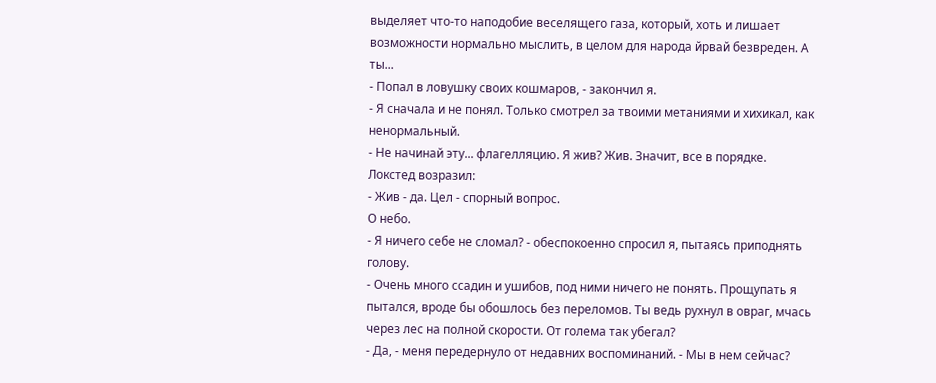выделяет что-то наподобие веселящего газа, который, хоть и лишает возможности нормально мыслить, в целом для народа йрвай безвреден. А ты...
- Попал в ловушку своих кошмаров, - закончил я.
- Я сначала и не понял. Только смотрел за твоими метаниями и хихикал, как ненормальный.
- Не начинай эту... флагелляцию. Я жив? Жив. Значит, все в порядке.
Локстед возразил:
- Жив - да. Цел - спорный вопрос.
О небо.
- Я ничего себе не сломал? - обеспокоенно спросил я, пытаясь приподнять голову.
- Очень много ссадин и ушибов, под ними ничего не понять. Прощупать я пытался, вроде бы обошлось без переломов. Ты ведь рухнул в овраг, мчась через лес на полной скорости. От голема так убегал?
- Да, - меня передернуло от недавних воспоминаний. - Мы в нем сейчас?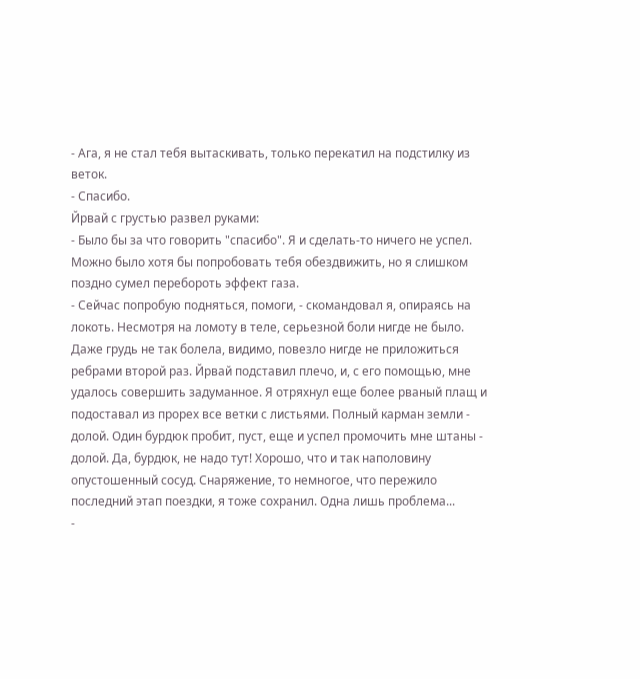- Ага, я не стал тебя вытаскивать, только перекатил на подстилку из веток.
- Спасибо.
Йрвай с грустью развел руками:
- Было бы за что говорить "спасибо". Я и сделать-то ничего не успел. Можно было хотя бы попробовать тебя обездвижить, но я слишком поздно сумел перебороть эффект газа.
- Сейчас попробую подняться, помоги, - скомандовал я, опираясь на локоть. Несмотря на ломоту в теле, серьезной боли нигде не было. Даже грудь не так болела, видимо, повезло нигде не приложиться ребрами второй раз. Йрвай подставил плечо, и, с его помощью, мне удалось совершить задуманное. Я отряхнул еще более рваный плащ и подоставал из прорех все ветки с листьями. Полный карман земли - долой. Один бурдюк пробит, пуст, еще и успел промочить мне штаны - долой. Да, бурдюк, не надо тут! Хорошо, что и так наполовину опустошенный сосуд. Снаряжение, то немногое, что пережило последний этап поездки, я тоже сохранил. Одна лишь проблема...
-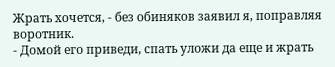Жрать хочется, - без обиняков заявил я, поправляя воротник.
- Домой его приведи, спать уложи да еще и жрать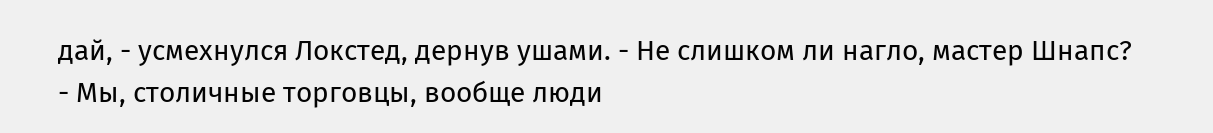дай, - усмехнулся Локстед, дернув ушами. - Не слишком ли нагло, мастер Шнапс?
- Мы, столичные торговцы, вообще люди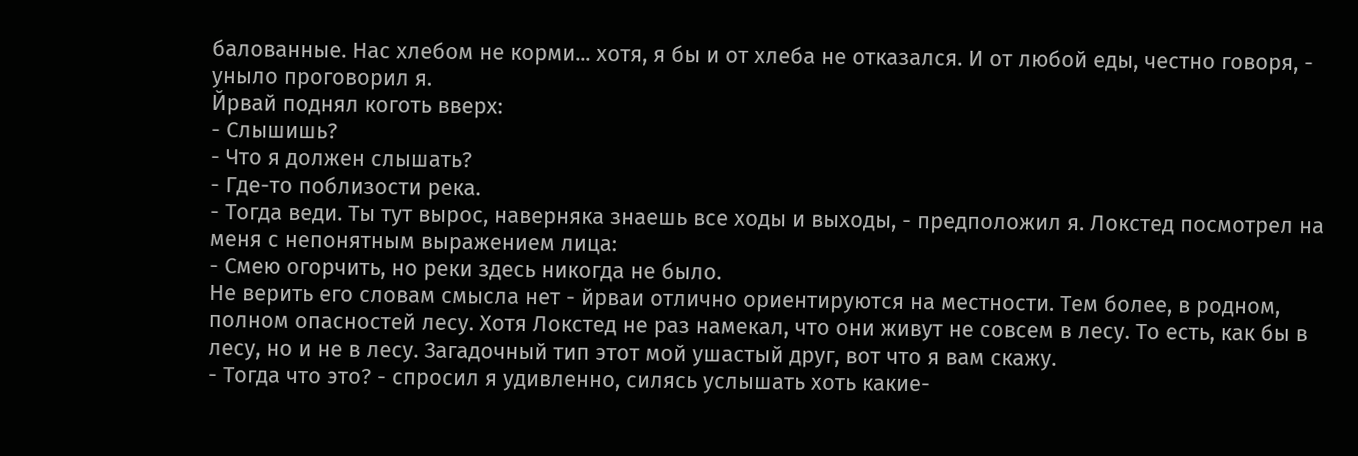балованные. Нас хлебом не корми... хотя, я бы и от хлеба не отказался. И от любой еды, честно говоря, - уныло проговорил я.
Йрвай поднял коготь вверх:
- Слышишь?
- Что я должен слышать?
- Где-то поблизости река.
- Тогда веди. Ты тут вырос, наверняка знаешь все ходы и выходы, - предположил я. Локстед посмотрел на меня с непонятным выражением лица:
- Смею огорчить, но реки здесь никогда не было.
Не верить его словам смысла нет - йрваи отлично ориентируются на местности. Тем более, в родном, полном опасностей лесу. Хотя Локстед не раз намекал, что они живут не совсем в лесу. То есть, как бы в лесу, но и не в лесу. Загадочный тип этот мой ушастый друг, вот что я вам скажу.
- Тогда что это? - спросил я удивленно, силясь услышать хоть какие-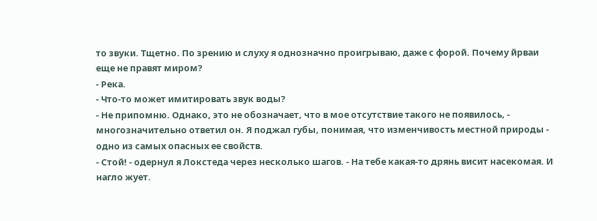то звуки. Тщетно. По зрению и слуху я однозначно проигрываю, даже с форой. Почему йрваи еще не правят миром?
- Река.
- Что-то может имитировать звук воды?
- Не припомню. Однако, это не обозначает, что в мое отсутствие такого не появилось, - многозначительно ответил он. Я поджал губы, понимая, что изменчивость местной природы - одно из самых опасных ее свойств.
- Стой! - одернул я Локстеда через несколько шагов. - На тебе какая-то дрянь висит насекомая. И нагло жует.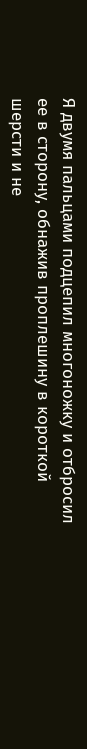Я двумя пальцами подцепил многоножку и отбросил ее в сторону, обнажив проплешину в короткой шерсти и не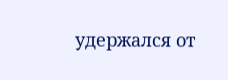удержался от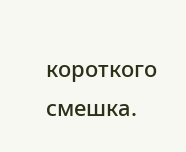короткого смешка.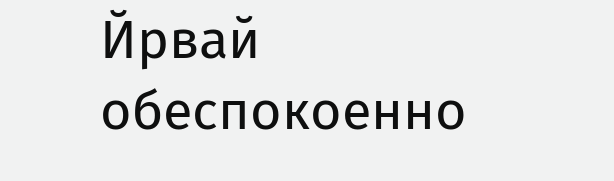Йрвай обеспокоенно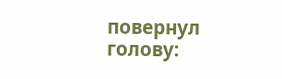повернул голову: